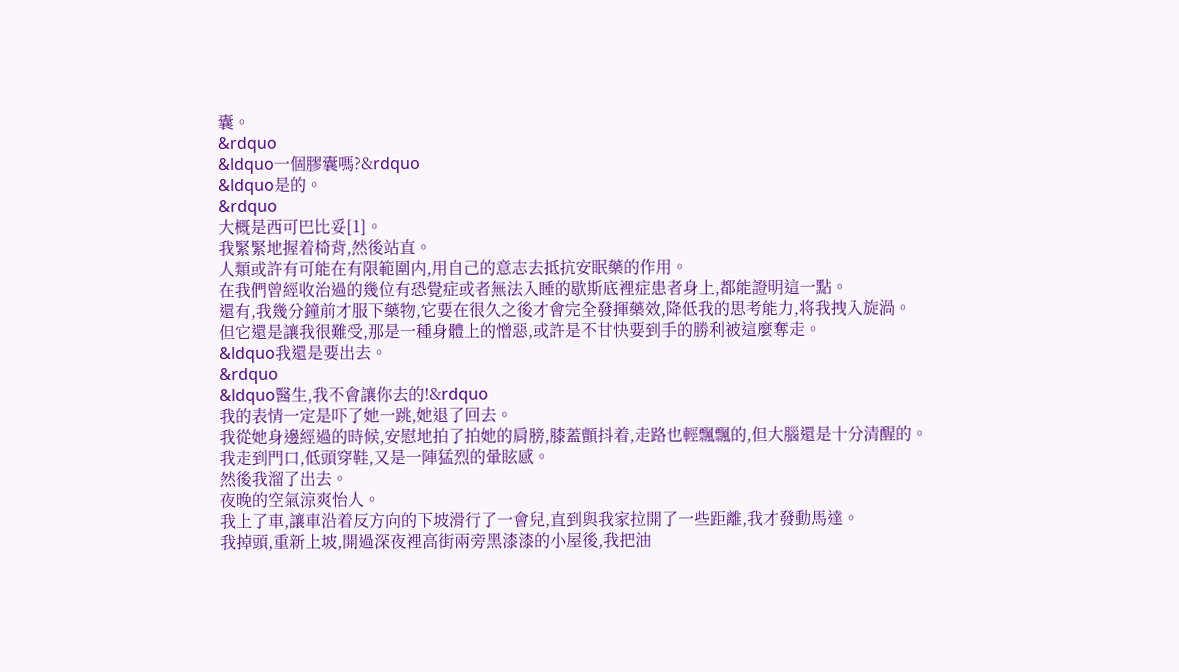囊。
&rdquo
&ldquo一個膠囊嗎?&rdquo
&ldquo是的。
&rdquo
大概是西可巴比妥[1]。
我緊緊地握着椅背,然後站直。
人類或許有可能在有限範圍内,用自己的意志去抵抗安眠藥的作用。
在我們曾經收治過的幾位有恐覺症或者無法入睡的歇斯底裡症患者身上,都能證明這一點。
還有,我幾分鐘前才服下藥物,它要在很久之後才會完全發揮藥效,降低我的思考能力,将我拽入旋渦。
但它還是讓我很難受,那是一種身體上的憎惡,或許是不甘快要到手的勝利被這麼奪走。
&ldquo我還是要出去。
&rdquo
&ldquo醫生,我不會讓你去的!&rdquo
我的表情一定是吓了她一跳,她退了回去。
我從她身邊經過的時候,安慰地拍了拍她的肩膀,膝蓋顫抖着,走路也輕飄飄的,但大腦還是十分清醒的。
我走到門口,低頭穿鞋,又是一陣猛烈的暈眩感。
然後我溜了出去。
夜晚的空氣涼爽怡人。
我上了車,讓車沿着反方向的下坡滑行了一會兒,直到與我家拉開了一些距離,我才發動馬達。
我掉頭,重新上坡,開過深夜裡高街兩旁黑漆漆的小屋後,我把油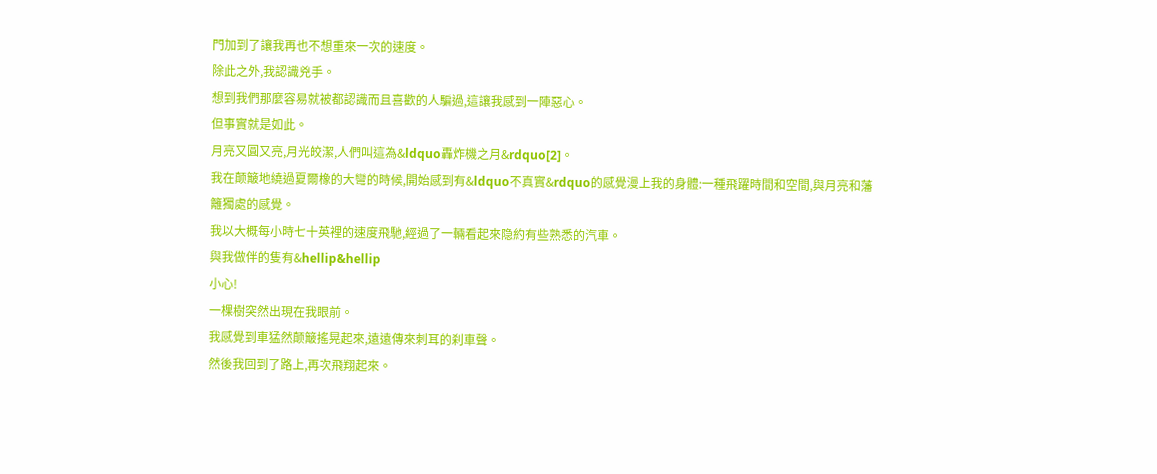門加到了讓我再也不想重來一次的速度。
除此之外,我認識兇手。
想到我們那麼容易就被都認識而且喜歡的人騙過,這讓我感到一陣惡心。
但事實就是如此。
月亮又圓又亮,月光皎潔,人們叫這為&ldquo轟炸機之月&rdquo[2]。
我在颠簸地繞過夏爾橡的大彎的時候,開始感到有&ldquo不真實&rdquo的感覺漫上我的身體:一種飛躍時間和空間,與月亮和藩籬獨處的感覺。
我以大概每小時七十英裡的速度飛馳,經過了一輛看起來隐約有些熟悉的汽車。
與我做伴的隻有&hellip&hellip
小心!
一棵樹突然出現在我眼前。
我感覺到車猛然颠簸搖晃起來,遠遠傳來刺耳的刹車聲。
然後我回到了路上,再次飛翔起來。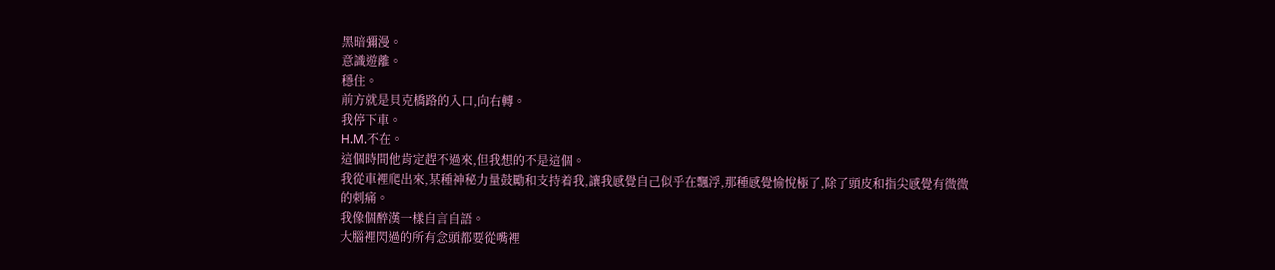黑暗彌漫。
意識遊離。
穩住。
前方就是貝克橋路的入口,向右轉。
我停下車。
H.M.不在。
這個時間他肯定趕不過來,但我想的不是這個。
我從車裡爬出來,某種神秘力量鼓勵和支持着我,讓我感覺自己似乎在飄浮,那種感覺愉悅極了,除了頭皮和指尖感覺有微微的刺痛。
我像個醉漢一樣自言自語。
大腦裡閃過的所有念頭都要從嘴裡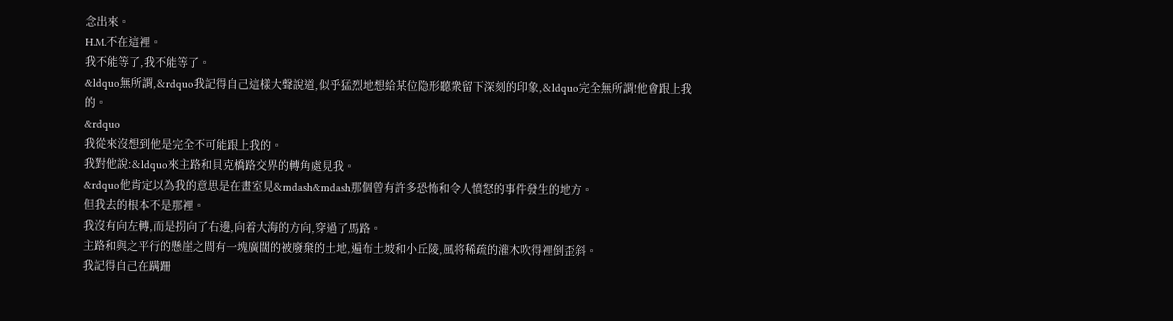念出來。
H.M.不在這裡。
我不能等了,我不能等了。
&ldquo無所謂,&rdquo我記得自己這樣大聲說道,似乎猛烈地想給某位隐形聽衆留下深刻的印象,&ldquo完全無所謂!他會跟上我的。
&rdquo
我從來沒想到他是完全不可能跟上我的。
我對他說:&ldquo來主路和貝克橋路交界的轉角處見我。
&rdquo他肯定以為我的意思是在畫室見&mdash&mdash那個曾有許多恐怖和令人憤怒的事件發生的地方。
但我去的根本不是那裡。
我沒有向左轉,而是拐向了右邊,向着大海的方向,穿過了馬路。
主路和與之平行的懸崖之間有一塊廣闊的被廢棄的土地,遍布土坡和小丘陵,風将稀疏的灌木吹得裡倒歪斜。
我記得自己在蹒跚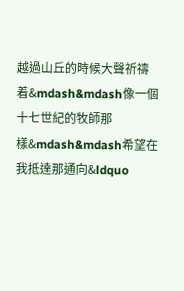越過山丘的時候大聲祈禱着&mdash&mdash像一個十七世紀的牧師那樣&mdash&mdash希望在我抵達那通向&ldquo